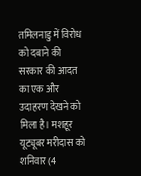तमिलनाडु में विरोध को दबाने की सरकार की आदत का एक और उदाहरण देखने को मिला है। मशहूर यूट्यूबर मरीदास को शनिवार (4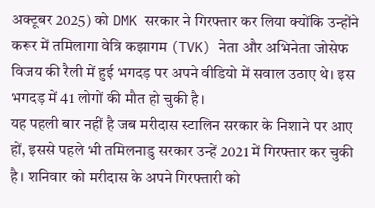अक्टूबर 2025) को DMK सरकार ने गिरफ्तार कर लिया क्योंकि उन्होंने करूर में तमिलागा वेत्रि कझागम (TVK) नेता और अभिनेता जोसेफ विजय की रैली में हुई भगदड़ पर अपने वीडियो में सवाल उठाए थे। इस भगदड़ में 41 लोगों की मौत हो चुकी है।
यह पहली बार नहीं है जब मरीदास स्टालिन सरकार के निशाने पर आए हों, इससे पहले भी तमिलनाडु सरकार उन्हें 2021 में गिरफ्तार कर चुकी है। शनिवार को मरीदास के अपने गिरफ्तारी को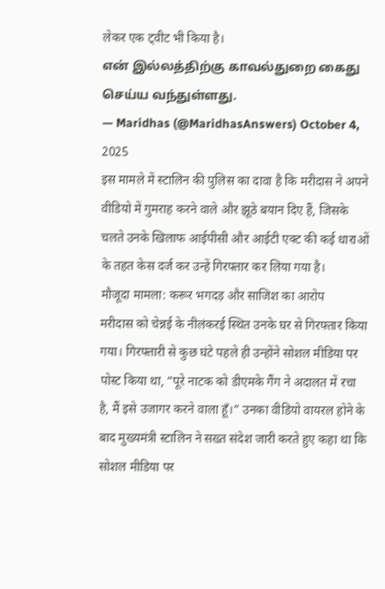लेकर एक ट्वीट भी किया है।
என் இல்லத்திற்கு காவல்துறை கைது செய்ய வந்துள்ளது.
— Maridhas (@MaridhasAnswers) October 4, 2025
इस मामले में स्टालिन की पुलिस का दावा है कि मरीदास ने अपने वीडियो में गुमराह करने वाले और झूठे बयान दिए हैं, जिसके चलते उनके खिलाफ आईपीसी और आईटी एक्ट की कई धाराओं के तहत केस दर्ज कर उन्हें गिरफ्तार कर लिया गया है।
मौजूदा मामला: करूर भगदड़ और साजिश का आरोप
मरीदास को चेन्नई के नीलंकरई स्थित उनके घर से गिरफ्तार किया गया। गिरफ्तारी से कुछ घंटे पहले ही उन्होंने सोशल मीडिया पर पोस्ट किया था, “पूरे नाटक को डीएमके गैंग ने अदालत में रचा है, मैं इसे उजागर करने वाला हूँ।” उनका वीडियो वायरल होने के बाद मुख्यमंत्री स्टालिन ने सख्त संदेश जारी करते हुए कहा था कि सोशल मीडिया पर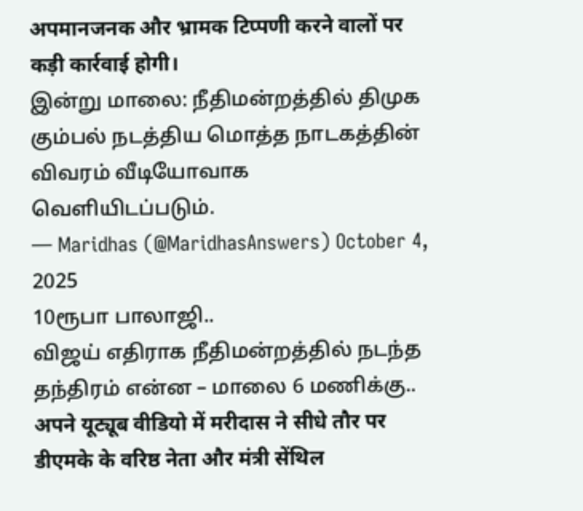अपमानजनक और भ्रामक टिप्पणी करने वालों पर कड़ी कार्रवाई होगी।
இன்று மாலை: நீதிமன்றத்தில் திமுக கும்பல் நடத்திய மொத்த நாடகத்தின் விவரம் வீடியோவாக வெளியிடப்படும்.
— Maridhas (@MaridhasAnswers) October 4, 2025
10ரூபா பாலாஜி..
விஜய் எதிராக நீதிமன்றத்தில் நடந்த தந்திரம் என்ன – மாலை 6 மணிக்கு..
अपने यूट्यूब वीडियो में मरीदास ने सीधे तौर पर डीएमके के वरिष्ठ नेता और मंत्री सेंथिल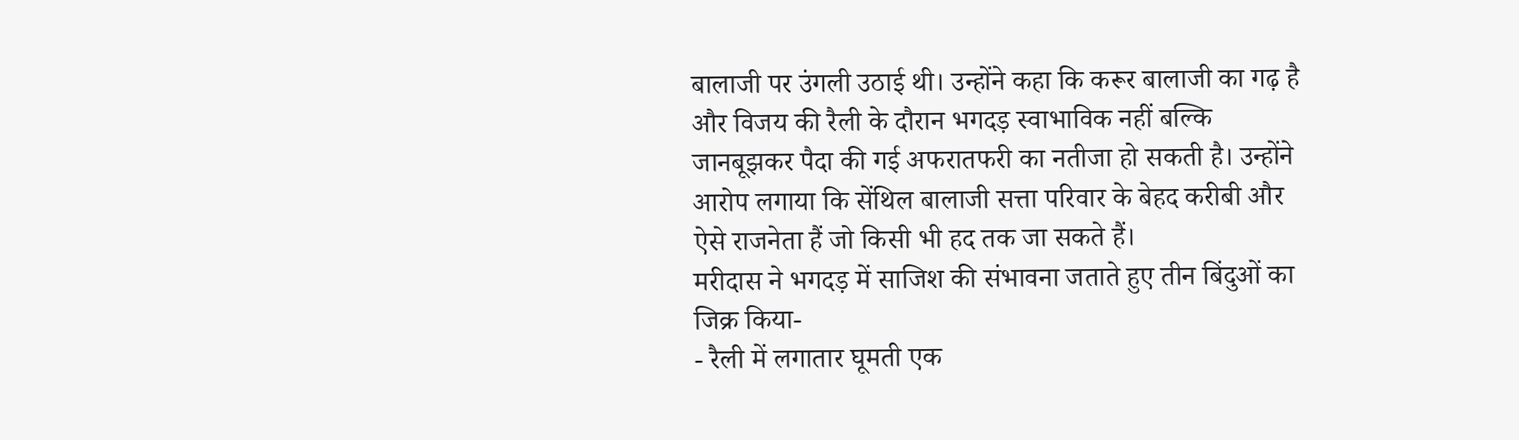बालाजी पर उंगली उठाई थी। उन्होंने कहा कि करूर बालाजी का गढ़ है और विजय की रैली के दौरान भगदड़ स्वाभाविक नहीं बल्कि जानबूझकर पैदा की गई अफरातफरी का नतीजा हो सकती है। उन्होंने आरोप लगाया कि सेंथिल बालाजी सत्ता परिवार के बेहद करीबी और ऐसे राजनेता हैं जो किसी भी हद तक जा सकते हैं।
मरीदास ने भगदड़ में साजिश की संभावना जताते हुए तीन बिंदुओं का जिक्र किया-
- रैली में लगातार घूमती एक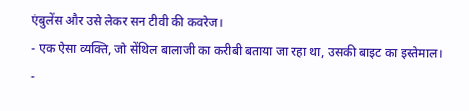एंबुलेंस और उसे लेकर सन टीवी की कवरेज।
- एक ऐसा व्यक्ति, जो सेंथिल बालाजी का करीबी बताया जा रहा था, उसकी बाइट का इस्तेमाल।
-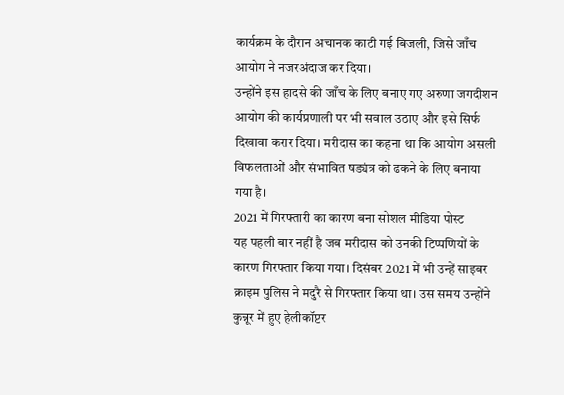कार्यक्रम के दौरान अचानक काटी गई बिजली, जिसे जाँच आयोग ने नजरअंदाज कर दिया।
उन्होंने इस हादसे की जाँच के लिए बनाए गए अरुणा जगदीशन आयोग की कार्यप्रणाली पर भी सवाल उठाए और इसे सिर्फ दिखावा करार दिया। मरीदास का कहना था कि आयोग असली विफलताओं और संभावित षड्यंत्र को ढकने के लिए बनाया गया है।
2021 में गिरफ्तारी का कारण बना सोशल मीडिया पोस्ट
यह पहली बार नहीं है जब मरीदास को उनकी टिप्पणियों के कारण गिरफ्तार किया गया। दिसंबर 2021 में भी उन्हें साइबर क्राइम पुलिस ने मदुरै से गिरफ्तार किया था। उस समय उन्होंने कुन्नूर में हुए हेलीकॉप्टर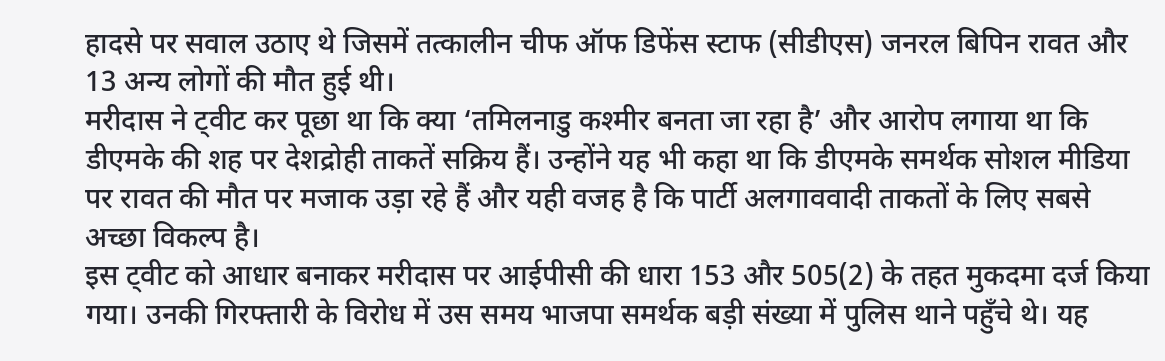हादसे पर सवाल उठाए थे जिसमें तत्कालीन चीफ ऑफ डिफेंस स्टाफ (सीडीएस) जनरल बिपिन रावत और 13 अन्य लोगों की मौत हुई थी।
मरीदास ने ट्वीट कर पूछा था कि क्या ‘तमिलनाडु कश्मीर बनता जा रहा है’ और आरोप लगाया था कि डीएमके की शह पर देशद्रोही ताकतें सक्रिय हैं। उन्होंने यह भी कहा था कि डीएमके समर्थक सोशल मीडिया पर रावत की मौत पर मजाक उड़ा रहे हैं और यही वजह है कि पार्टी अलगाववादी ताकतों के लिए सबसे अच्छा विकल्प है।
इस ट्वीट को आधार बनाकर मरीदास पर आईपीसी की धारा 153 और 505(2) के तहत मुकदमा दर्ज किया गया। उनकी गिरफ्तारी के विरोध में उस समय भाजपा समर्थक बड़ी संख्या में पुलिस थाने पहुँचे थे। यह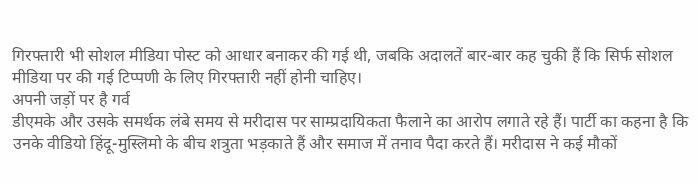गिरफ्तारी भी सोशल मीडिया पोस्ट को आधार बनाकर की गई थी, जबकि अदालतें बार-बार कह चुकी हैं कि सिर्फ सोशल मीडिया पर की गई टिप्पणी के लिए गिरफ्तारी नहीं होनी चाहिए।
अपनी जड़ों पर है गर्व
डीएमके और उसके समर्थक लंबे समय से मरीदास पर साम्प्रदायिकता फैलाने का आरोप लगाते रहे हैं। पार्टी का कहना है कि उनके वीडियो हिंदू-मुस्लिमो के बीच शत्रुता भड़काते हैं और समाज में तनाव पैदा करते हैं। मरीदास ने कई मौकों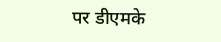पर डीएमके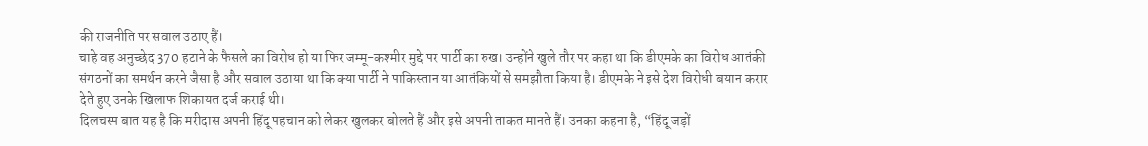की राजनीति पर सवाल उठाए हैं।
चाहे वह अनुच्छेद 370 हटाने के फैसले का विरोध हो या फिर जम्मू-कश्मीर मुद्दे पर पार्टी का रुख। उन्होंने खुले तौर पर कहा था कि डीएमके का विरोध आतंकी संगठनों का समर्थन करने जैसा है और सवाल उठाया था कि क्या पार्टी ने पाकिस्तान या आतंकियों से समझौता किया है। डीएमके ने इसे देश विरोधी बयान करार देते हुए उनके खिलाफ शिकायत दर्ज कराई थी।
दिलचस्प बात यह है कि मरीदास अपनी हिंदू पहचान को लेकर खुलकर बोलते हैं और इसे अपनी ताकत मानते हैं। उनका कहना है, “हिंदू जड़ों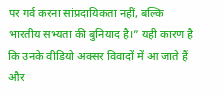पर गर्व करना सांप्रदायिकता नहीं, बल्कि भारतीय सभ्यता की बुनियाद है।” यही कारण है कि उनके वीडियो अक्सर विवादों में आ जाते हैं और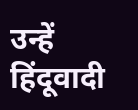उन्हें हिंदूवादी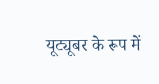यूट्यूबर के रूप में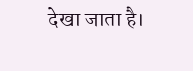देखा जाता है।